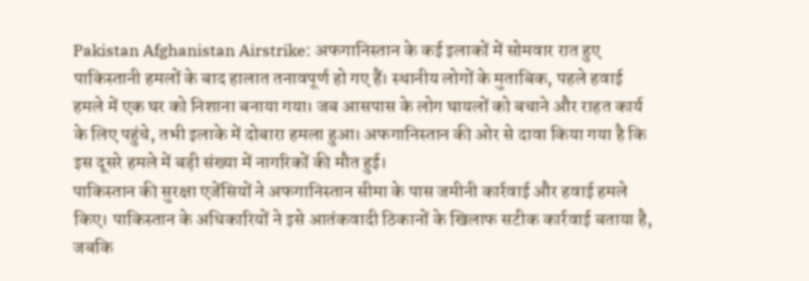Pakistan Afghanistan Airstrike: अफगानिस्तान के कई इलाकों में सोमवार रात हुए पाकिस्तानी हमलों के बाद हालात तनावपूर्ण हो गए हैं। स्थानीय लोगों के मुताबिक, पहले हवाई हमले में एक घर को निशाना बनाया गया। जब आसपास के लोग घायलों को बचाने और राहत कार्य के लिए पहुंचे, तभी इलाके में दोबारा हमला हुआ। अफगानिस्तान की ओर से दावा किया गया है कि इस दूसरे हमले में बड़ी संख्या में नागरिकों की मौत हुई।
पाकिस्तान की सुरक्षा एजेंसियों ने अफगानिस्तान सीमा के पास जमीनी कार्रवाई और हवाई हमले किए। पाकिस्तान के अधिकारियों ने इसे आतंकवादी ठिकानों के खिलाफ सटीक कार्रवाई बताया है, जबकि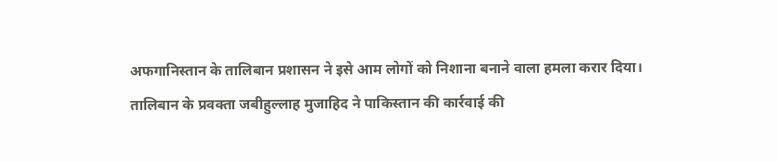अफगानिस्तान के तालिबान प्रशासन ने इसे आम लोगों को निशाना बनाने वाला हमला करार दिया।
तालिबान के प्रवक्ता जबीहुल्लाह मुजाहिद ने पाकिस्तान की कार्रवाई की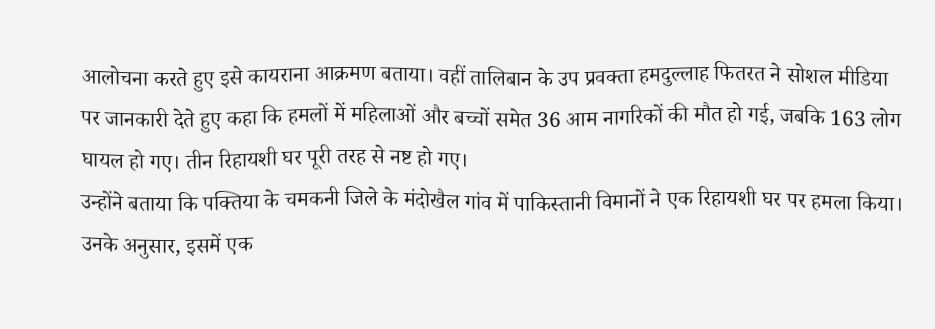आलोचना करते हुए इसे कायराना आक्रमण बताया। वहीं तालिबान के उप प्रवक्ता हमदुल्लाह फितरत ने सोशल मीडिया पर जानकारी देते हुए कहा कि हमलों में महिलाओं और बच्चों समेत 36 आम नागरिकों की मौत हो गई, जबकि 163 लोग घायल हो गए। तीन रिहायशी घर पूरी तरह से नष्ट हो गए।
उन्होंने बताया कि पक्तिया के चमकनी जिले के मंदोखैल गांव में पाकिस्तानी विमानों ने एक रिहायशी घर पर हमला किया। उनके अनुसार, इसमें एक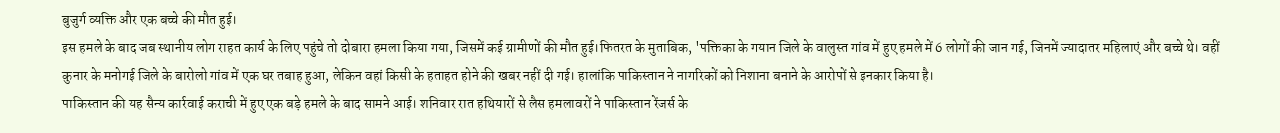बुजुर्ग व्यक्ति और एक बच्चे की मौत हुई।
इस हमले के बाद जब स्थानीय लोग राहत कार्य के लिए पहुंचे तो दोबारा हमला किया गया, जिसमें कई ग्रामीणों की मौत हुई।फितरत के मुताबिक, 'पक्तिका के गयान जिले के वालुस्त गांव में हुए हमले में 6 लोगों की जान गई, जिनमें ज्यादातर महिलाएं और बच्चे थे। वहीं कुनार के मनोगई जिले के बारोलो गांव में एक घर तबाह हुआ, लेकिन वहां किसी के हताहत होने की खबर नहीं दी गई। हालांकि पाकिस्तान ने नागरिकों को निशाना बनाने के आरोपों से इनकार किया है।
पाकिस्तान की यह सैन्य कार्रवाई कराची में हुए एक बड़े हमले के बाद सामने आई। शनिवार रात हथियारों से लैस हमलावरों ने पाकिस्तान रेंजर्स के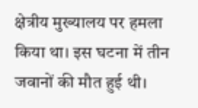क्षेत्रीय मुख्यालय पर हमला किया था। इस घटना में तीन जवानों की मौत हुई थी।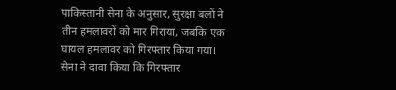पाकिस्तानी सेना के अनुसार, सुरक्षा बलों ने तीन हमलावरों को मार गिराया, जबकि एक घायल हमलावर को गिरफ्तार किया गया। सेना ने दावा किया कि गिरफ्तार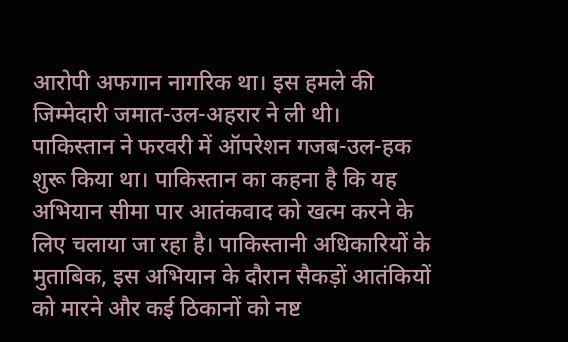आरोपी अफगान नागरिक था। इस हमले की जिम्मेदारी जमात-उल-अहरार ने ली थी।
पाकिस्तान ने फरवरी में ऑपरेशन गजब-उल-हक शुरू किया था। पाकिस्तान का कहना है कि यह अभियान सीमा पार आतंकवाद को खत्म करने के लिए चलाया जा रहा है। पाकिस्तानी अधिकारियों के मुताबिक, इस अभियान के दौरान सैकड़ों आतंकियों को मारने और कई ठिकानों को नष्ट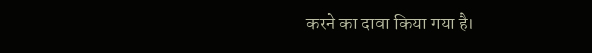करने का दावा किया गया है।